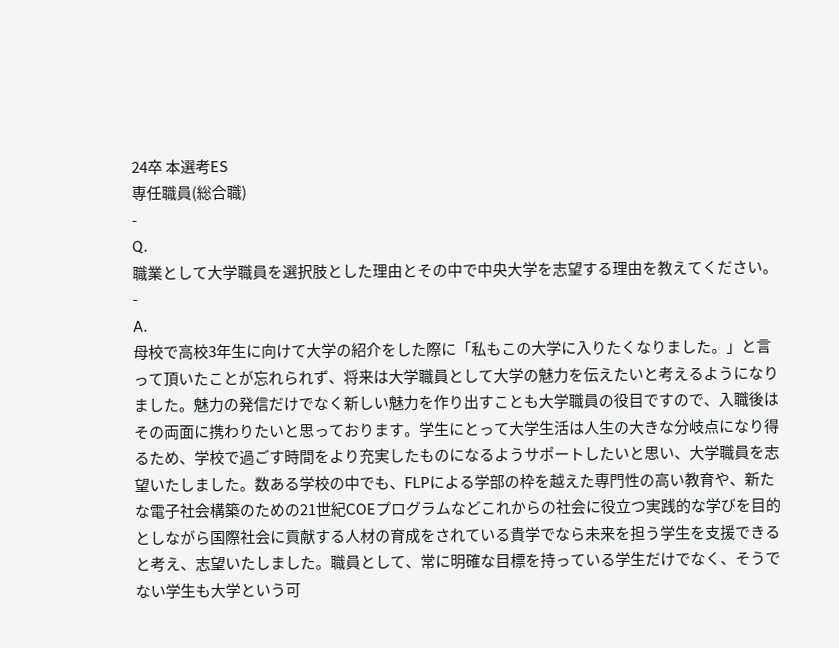24卒 本選考ES
専任職員(総合職)
-
Q.
職業として大学職員を選択肢とした理由とその中で中央大学を志望する理由を教えてください。
-
A.
母校で高校3年生に向けて大学の紹介をした際に「私もこの大学に入りたくなりました。」と言って頂いたことが忘れられず、将来は大学職員として大学の魅力を伝えたいと考えるようになりました。魅力の発信だけでなく新しい魅力を作り出すことも大学職員の役目ですので、入職後はその両面に携わりたいと思っております。学生にとって大学生活は人生の大きな分岐点になり得るため、学校で過ごす時間をより充実したものになるようサポートしたいと思い、大学職員を志望いたしました。数ある学校の中でも、FLPによる学部の枠を越えた専門性の高い教育や、新たな電子社会構築のための21世紀COEプログラムなどこれからの社会に役立つ実践的な学びを目的としながら国際社会に貢献する人材の育成をされている貴学でなら未来を担う学生を支援できると考え、志望いたしました。職員として、常に明確な目標を持っている学生だけでなく、そうでない学生も大学という可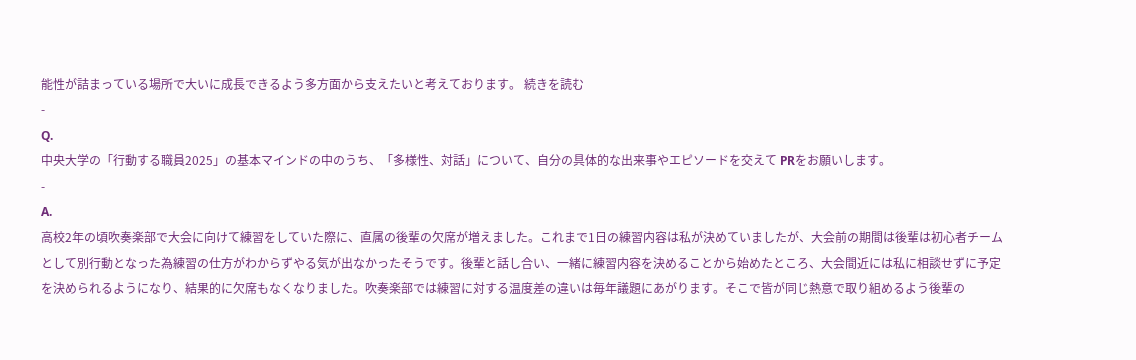能性が詰まっている場所で大いに成長できるよう多方面から支えたいと考えております。 続きを読む
-
Q.
中央大学の「行動する職員2025」の基本マインドの中のうち、「多様性、対話」について、自分の具体的な出来事やエピソードを交えて PRをお願いします。
-
A.
高校2年の頃吹奏楽部で大会に向けて練習をしていた際に、直属の後輩の欠席が増えました。これまで1日の練習内容は私が決めていましたが、大会前の期間は後輩は初心者チームとして別行動となった為練習の仕方がわからずやる気が出なかったそうです。後輩と話し合い、一緒に練習内容を決めることから始めたところ、大会間近には私に相談せずに予定を決められるようになり、結果的に欠席もなくなりました。吹奏楽部では練習に対する温度差の違いは毎年議題にあがります。そこで皆が同じ熱意で取り組めるよう後輩の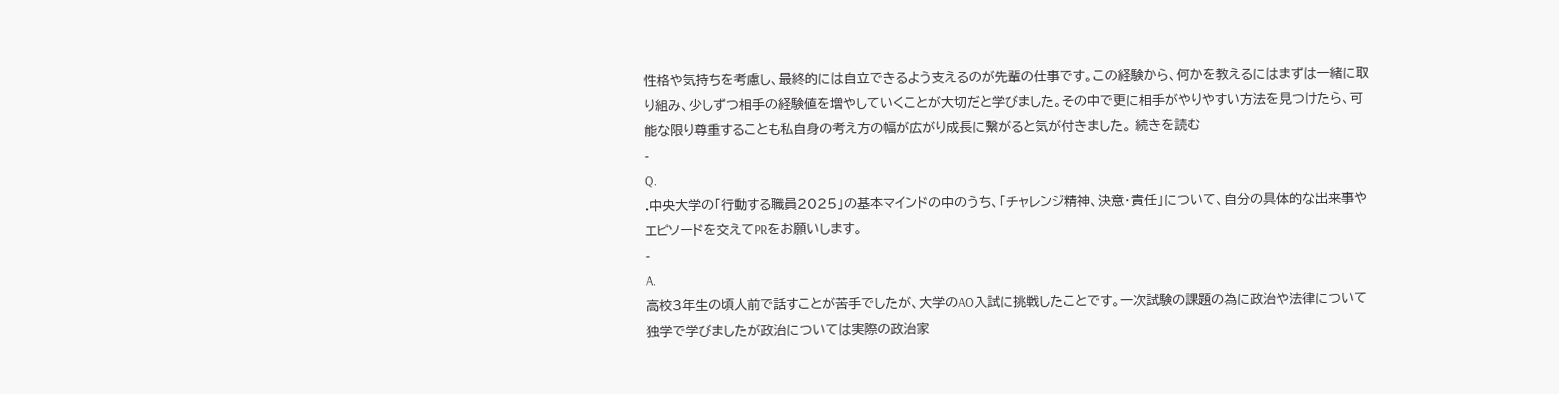性格や気持ちを考慮し、最終的には自立できるよう支えるのが先輩の仕事です。この経験から、何かを教えるにはまずは一緒に取り組み、少しずつ相手の経験値を増やしていくことが大切だと学びました。その中で更に相手がやりやすい方法を見つけたら、可能な限り尊重することも私自身の考え方の幅が広がり成長に繋がると気が付きました。 続きを読む
-
Q.
.中央大学の「行動する職員2025」の基本マインドの中のうち、「チャレンジ精神、決意・責任」について、自分の具体的な出来事やエピソードを交えてPRをお願いします。
-
A.
高校3年生の頃人前で話すことが苦手でしたが、大学のAO入試に挑戦したことです。一次試験の課題の為に政治や法律について独学で学びましたが政治については実際の政治家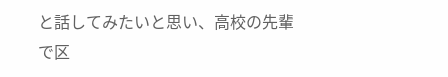と話してみたいと思い、高校の先輩で区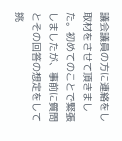議会議員の方に連絡をし取材をさせて頂きました。初めてのことで緊張しましたが、事前に質問とその回答の想定をして挑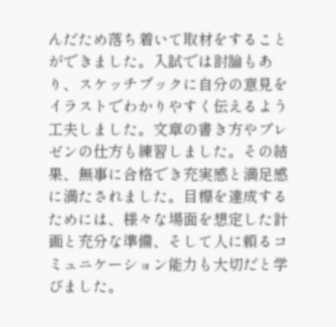んだため落ち着いて取材をすることができました。入試では討論もあり、スケッチブックに自分の意見をイラストでわかりやすく伝えるよう工夫しました。文章の書き方やプレゼンの仕方も練習しました。その結果、無事に合格でき充実感と満足感に満たされました。目標を達成するためには、様々な場面を想定した計画と充分な準備、そして人に頼るコミュニケーション能力も大切だと学びました。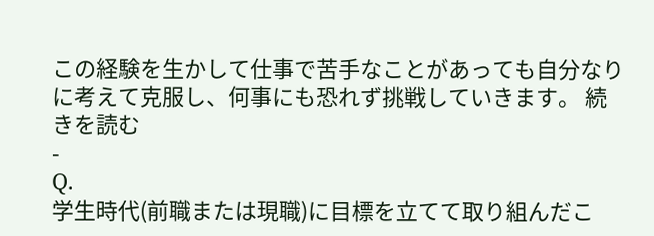この経験を生かして仕事で苦手なことがあっても自分なりに考えて克服し、何事にも恐れず挑戦していきます。 続きを読む
-
Q.
学生時代(前職または現職)に目標を立てて取り組んだこ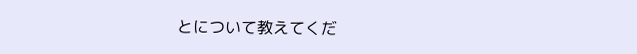とについて教えてくだ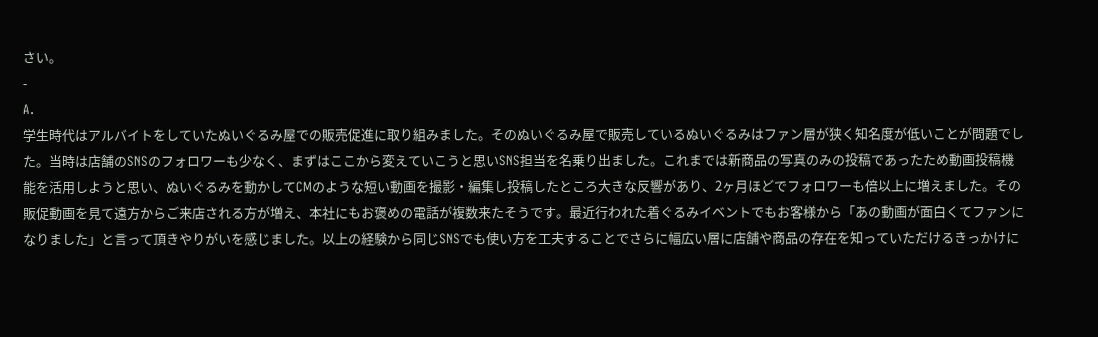さい。
-
A.
学生時代はアルバイトをしていたぬいぐるみ屋での販売促進に取り組みました。そのぬいぐるみ屋で販売しているぬいぐるみはファン層が狭く知名度が低いことが問題でした。当時は店舗のSNSのフォロワーも少なく、まずはここから変えていこうと思いSNS担当を名乗り出ました。これまでは新商品の写真のみの投稿であったため動画投稿機能を活用しようと思い、ぬいぐるみを動かしてCMのような短い動画を撮影・編集し投稿したところ大きな反響があり、2ヶ月ほどでフォロワーも倍以上に増えました。その販促動画を見て遠方からご来店される方が増え、本社にもお褒めの電話が複数来たそうです。最近行われた着ぐるみイベントでもお客様から「あの動画が面白くてファンになりました」と言って頂きやりがいを感じました。以上の経験から同じSNSでも使い方を工夫することでさらに幅広い層に店舗や商品の存在を知っていただけるきっかけに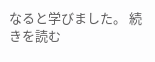なると学びました。 続きを読む